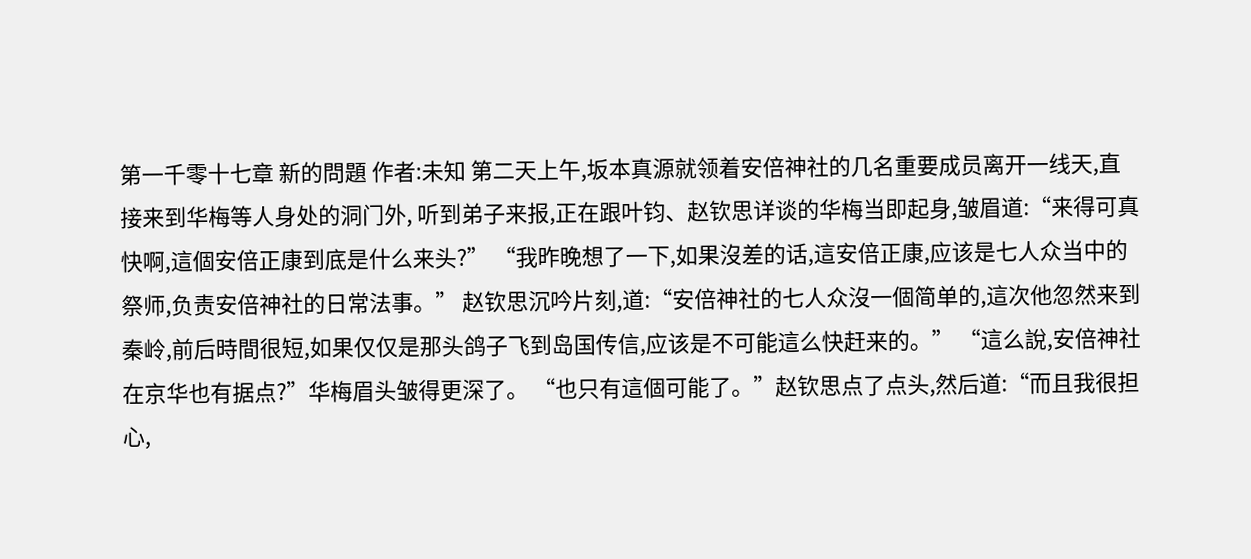第一千零十七章 新的問題 作者:未知 第二天上午,坂本真源就领着安倍神社的几名重要成员离开一线天,直接来到华梅等人身处的洞门外, 听到弟子来报,正在跟叶钧、赵钦思详谈的华梅当即起身,皱眉道:“来得可真快啊,這個安倍正康到底是什么来头?” “我昨晚想了一下,如果沒差的话,這安倍正康,应该是七人众当中的祭师,负责安倍神社的日常法事。” 赵钦思沉吟片刻,道:“安倍神社的七人众沒一個简单的,這次他忽然来到秦岭,前后時間很短,如果仅仅是那头鸽子飞到岛国传信,应该是不可能這么快赶来的。” “這么說,安倍神社在京华也有据点?”华梅眉头皱得更深了。 “也只有這個可能了。”赵钦思点了点头,然后道:“而且我很担心,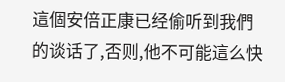這個安倍正康已经偷听到我們的谈话了,否则,他不可能這么快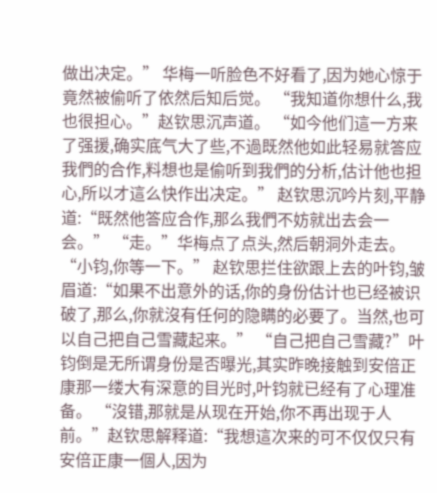做出决定。” 华梅一听脸色不好看了,因为她心惊于竟然被偷听了依然后知后觉。 “我知道你想什么,我也很担心。”赵钦思沉声道。 “如今他们這一方来了强援,确实底气大了些,不過既然他如此轻易就答应我們的合作,料想也是偷听到我們的分析,估计他也担心,所以才這么快作出决定。” 赵钦思沉吟片刻,平静道:“既然他答应合作,那么我們不妨就出去会一会。” “走。”华梅点了点头,然后朝洞外走去。 “小钧,你等一下。” 赵钦思拦住欲跟上去的叶钧,皱眉道:“如果不出意外的话,你的身份估计也已经被识破了,那么,你就沒有任何的隐瞒的必要了。当然,也可以自己把自己雪藏起来。” “自己把自己雪藏?”叶钧倒是无所谓身份是否曝光,其实昨晚接触到安倍正康那一缕大有深意的目光时,叶钧就已经有了心理准备。 “沒错,那就是从现在开始,你不再出现于人前。”赵钦思解释道:“我想這次来的可不仅仅只有安倍正康一個人,因为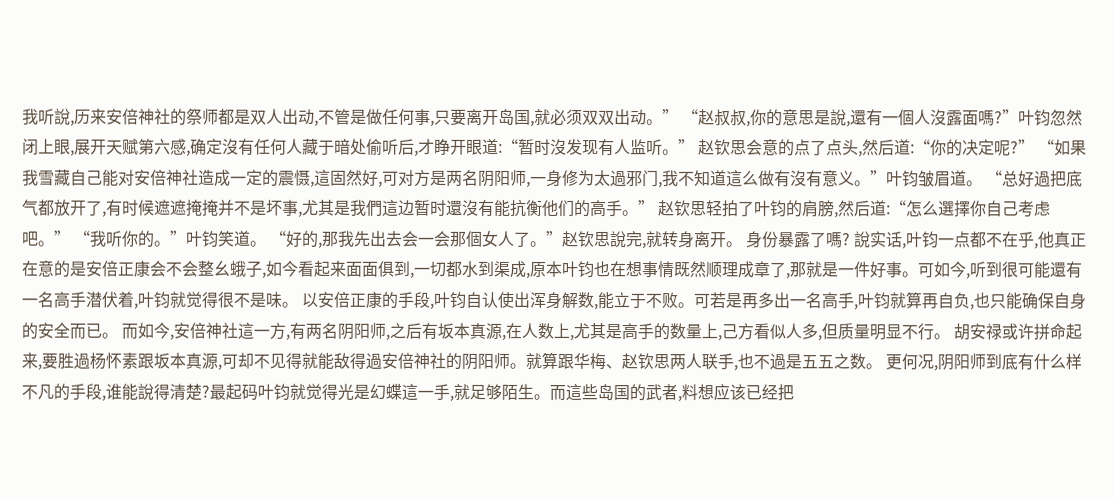我听說,历来安倍神社的祭师都是双人出动,不管是做任何事,只要离开岛国,就必须双双出动。” “赵叔叔,你的意思是說,還有一個人沒露面嗎?”叶钧忽然闭上眼,展开天赋第六感,确定沒有任何人藏于暗处偷听后,才睁开眼道:“暂时沒发现有人监听。” 赵钦思会意的点了点头,然后道:“你的决定呢?” “如果我雪藏自己能对安倍神社造成一定的震慑,這固然好,可对方是两名阴阳师,一身修为太過邪门,我不知道這么做有沒有意义。”叶钧皱眉道。 “总好過把底气都放开了,有时候遮遮掩掩并不是坏事,尤其是我們這边暂时還沒有能抗衡他们的高手。” 赵钦思轻拍了叶钧的肩膀,然后道:“怎么選擇你自己考虑吧。” “我听你的。”叶钧笑道。 “好的,那我先出去会一会那個女人了。”赵钦思說完,就转身离开。 身份暴露了嗎? 說实话,叶钧一点都不在乎,他真正在意的是安倍正康会不会整幺蛾子,如今看起来面面俱到,一切都水到渠成,原本叶钧也在想事情既然顺理成章了,那就是一件好事。可如今,听到很可能還有一名高手潜伏着,叶钧就觉得很不是味。 以安倍正康的手段,叶钧自认使出浑身解数,能立于不败。可若是再多出一名高手,叶钧就算再自负,也只能确保自身的安全而已。 而如今,安倍神社這一方,有两名阴阳师,之后有坂本真源,在人数上,尤其是高手的数量上,己方看似人多,但质量明显不行。 胡安禄或许拼命起来,要胜過杨怀素跟坂本真源,可却不见得就能敌得過安倍神社的阴阳师。就算跟华梅、赵钦思两人联手,也不過是五五之数。 更何况,阴阳师到底有什么样不凡的手段,谁能說得清楚?最起码叶钧就觉得光是幻蝶這一手,就足够陌生。而這些岛国的武者,料想应该已经把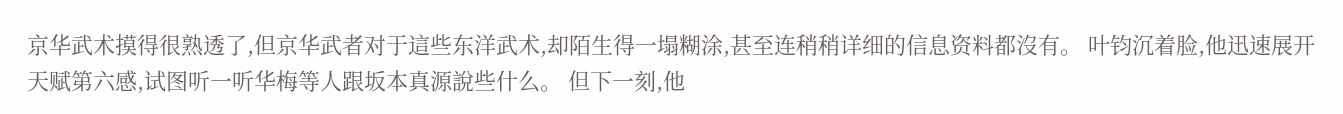京华武术摸得很熟透了,但京华武者对于這些东洋武术,却陌生得一塌糊涂,甚至连稍稍详细的信息资料都沒有。 叶钧沉着脸,他迅速展开天赋第六感,试图听一听华梅等人跟坂本真源說些什么。 但下一刻,他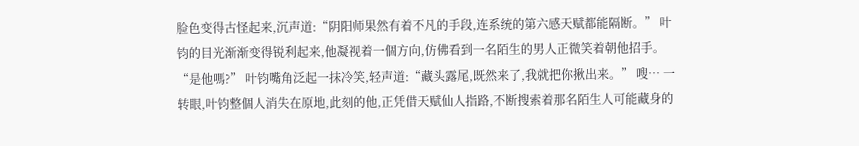脸色变得古怪起来,沉声道:“阴阳师果然有着不凡的手段,连系统的第六感天赋都能隔断。” 叶钧的目光渐渐变得锐利起来,他凝视着一個方向,仿佛看到一名陌生的男人正微笑着朝他招手。 “是他嗎?” 叶钧嘴角泛起一抹冷笑,轻声道:“藏头露尾,既然来了,我就把你揪出来。” 嗖… 一转眼,叶钧整個人消失在原地,此刻的他,正凭借天赋仙人指路,不断搜索着那名陌生人可能藏身的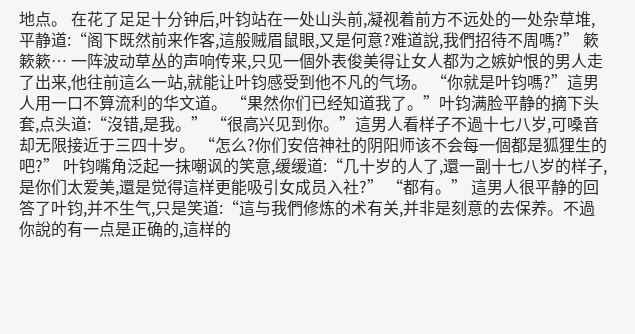地点。 在花了足足十分钟后,叶钧站在一处山头前,凝视着前方不远处的一处杂草堆,平静道:“阁下既然前来作客,這般贼眉鼠眼,又是何意?难道說,我們招待不周嗎?” 簌簌簌… 一阵波动草丛的声响传来,只见一個外表俊美得让女人都为之嫉妒恨的男人走了出来,他往前這么一站,就能让叶钧感受到他不凡的气场。 “你就是叶钧嗎?”這男人用一口不算流利的华文道。 “果然你们已经知道我了。”叶钧满脸平静的摘下头套,点头道:“沒错,是我。” “很高兴见到你。”這男人看样子不過十七八岁,可嗓音却无限接近于三四十岁。 “怎么?你们安倍神社的阴阳师该不会每一個都是狐狸生的吧?” 叶钧嘴角泛起一抹嘲讽的笑意,缓缓道:“几十岁的人了,還一副十七八岁的样子,是你们太爱美,還是觉得這样更能吸引女成员入社?” “都有。” 這男人很平静的回答了叶钧,并不生气,只是笑道:“這与我們修炼的术有关,并非是刻意的去保养。不過你說的有一点是正确的,這样的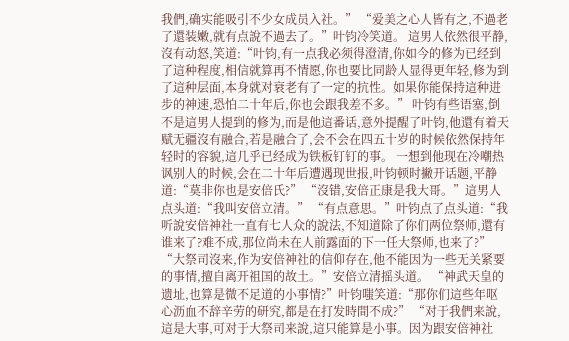我們,确实能吸引不少女成员入社。” “爱美之心人皆有之,不過老了還装嫩,就有点說不過去了。”叶钧冷笑道。 這男人依然很平静,沒有动怒,笑道:“叶钧,有一点我必须得澄清,你如今的修为已经到了這种程度,相信就算再不情愿,你也要比同龄人显得更年轻,修为到了這种层面,本身就对衰老有了一定的抗性。如果你能保持這种进步的神速,恐怕二十年后,你也会跟我差不多。” 叶钧有些语塞,倒不是這男人提到的修为,而是他這番话,意外提醒了叶钧,他還有着天赋无疆沒有融合,若是融合了,会不会在四五十岁的时候依然保持年轻时的容貌,這几乎已经成为铁板钉钉的事。 一想到他现在冷嘲热讽别人的时候,会在二十年后遭遇现世报,叶钧顿时撇开话题,平静道:“莫非你也是安倍氏?” “沒错,安倍正康是我大哥。”這男人点头道:“我叫安倍立清。” “有点意思。”叶钧点了点头道:“我听說安倍神社一直有七人众的說法,不知道除了你们两位祭师,還有谁来了?难不成,那位尚未在人前露面的下一任大祭师,也来了?” “大祭司沒来,作为安倍神社的信仰存在,他不能因为一些无关紧要的事情,擅自离开祖国的故土。”安倍立清摇头道。 “神武天皇的遗址,也算是微不足道的小事情?”叶钧嗤笑道:“那你们這些年呕心沥血不辞辛劳的研究,都是在打发時間不成?” “对于我們来說,這是大事,可对于大祭司来說,這只能算是小事。因为跟安倍神社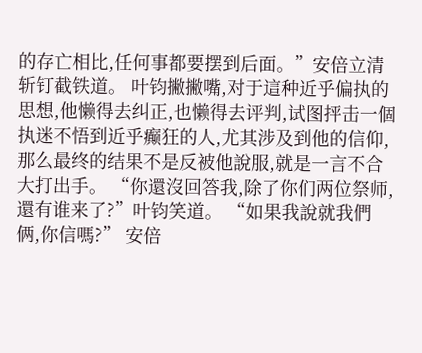的存亡相比,任何事都要摆到后面。”安倍立清斩钉截铁道。 叶钧撇撇嘴,对于這种近乎偏执的思想,他懒得去纠正,也懒得去评判,试图抨击一個执迷不悟到近乎癫狂的人,尤其涉及到他的信仰,那么最终的结果不是反被他說服,就是一言不合大打出手。 “你還沒回答我,除了你们两位祭师,還有谁来了?”叶钧笑道。 “如果我說就我們俩,你信嗎?” 安倍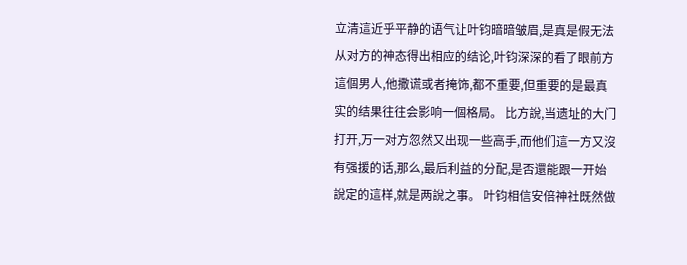立清這近乎平静的语气让叶钧暗暗皱眉,是真是假无法从对方的神态得出相应的结论,叶钧深深的看了眼前方這個男人,他撒谎或者掩饰,都不重要,但重要的是最真实的结果往往会影响一個格局。 比方說,当遗址的大门打开,万一对方忽然又出现一些高手,而他们這一方又沒有强援的话,那么,最后利益的分配,是否還能跟一开始說定的這样,就是两說之事。 叶钧相信安倍神社既然做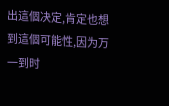出這個决定,肯定也想到這個可能性,因为万一到时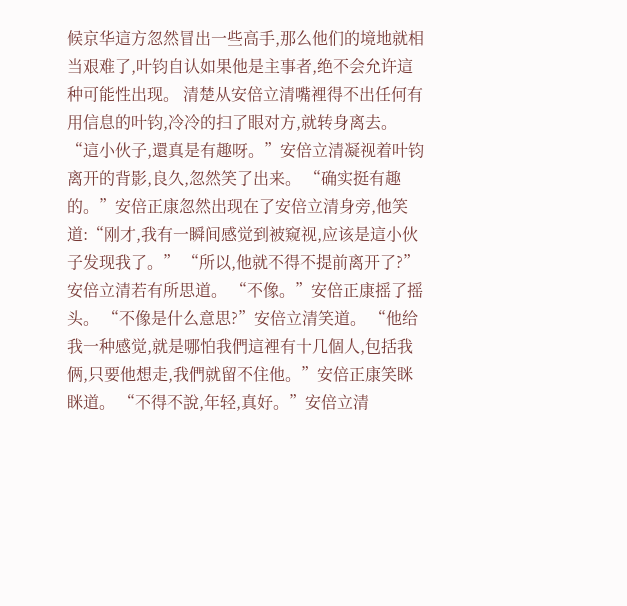候京华這方忽然冒出一些高手,那么他们的境地就相当艰难了,叶钧自认如果他是主事者,绝不会允许這种可能性出现。 清楚从安倍立清嘴裡得不出任何有用信息的叶钧,冷冷的扫了眼对方,就转身离去。 “這小伙子,還真是有趣呀。”安倍立清凝视着叶钧离开的背影,良久,忽然笑了出来。 “确实挺有趣的。”安倍正康忽然出现在了安倍立清身旁,他笑道:“刚才,我有一瞬间感觉到被窥视,应该是這小伙子发现我了。” “所以,他就不得不提前离开了?”安倍立清若有所思道。 “不像。”安倍正康摇了摇头。 “不像是什么意思?”安倍立清笑道。 “他给我一种感觉,就是哪怕我們這裡有十几個人,包括我俩,只要他想走,我們就留不住他。”安倍正康笑眯眯道。 “不得不說,年轻,真好。”安倍立清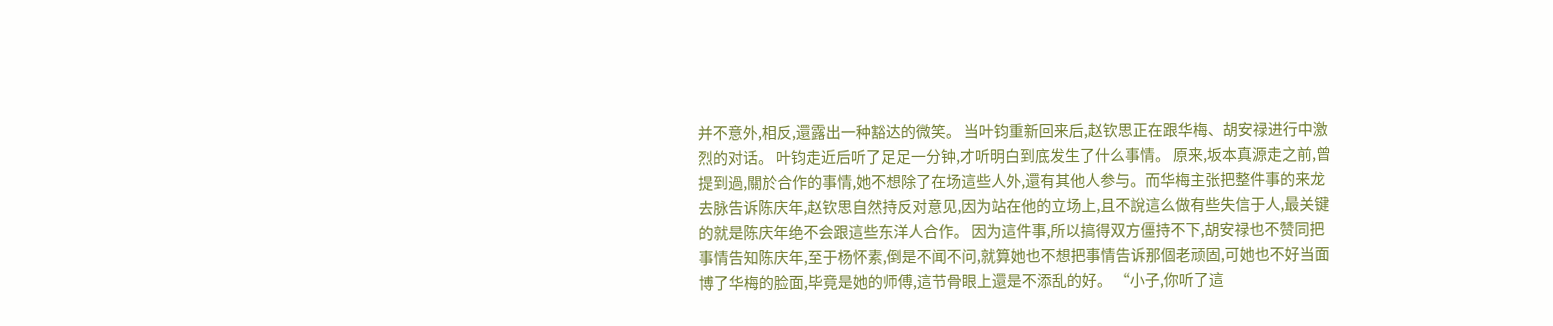并不意外,相反,還露出一种豁达的微笑。 当叶钧重新回来后,赵钦思正在跟华梅、胡安禄进行中激烈的对话。 叶钧走近后听了足足一分钟,才听明白到底发生了什么事情。 原来,坂本真源走之前,曾提到過,關於合作的事情,她不想除了在场這些人外,還有其他人参与。而华梅主张把整件事的来龙去脉告诉陈庆年,赵钦思自然持反对意见,因为站在他的立场上,且不說這么做有些失信于人,最关键的就是陈庆年绝不会跟這些东洋人合作。 因为這件事,所以搞得双方僵持不下,胡安禄也不赞同把事情告知陈庆年,至于杨怀素,倒是不闻不问,就算她也不想把事情告诉那個老顽固,可她也不好当面博了华梅的脸面,毕竟是她的师傅,這节骨眼上還是不添乱的好。 “小子,你听了這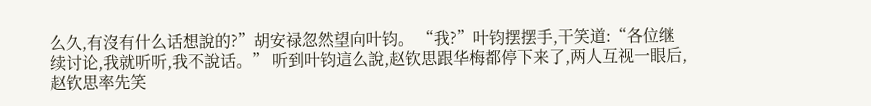么久,有沒有什么话想說的?”胡安禄忽然望向叶钧。 “我?”叶钧摆摆手,干笑道:“各位继续讨论,我就听听,我不說话。” 听到叶钧這么說,赵钦思跟华梅都停下来了,两人互视一眼后,赵钦思率先笑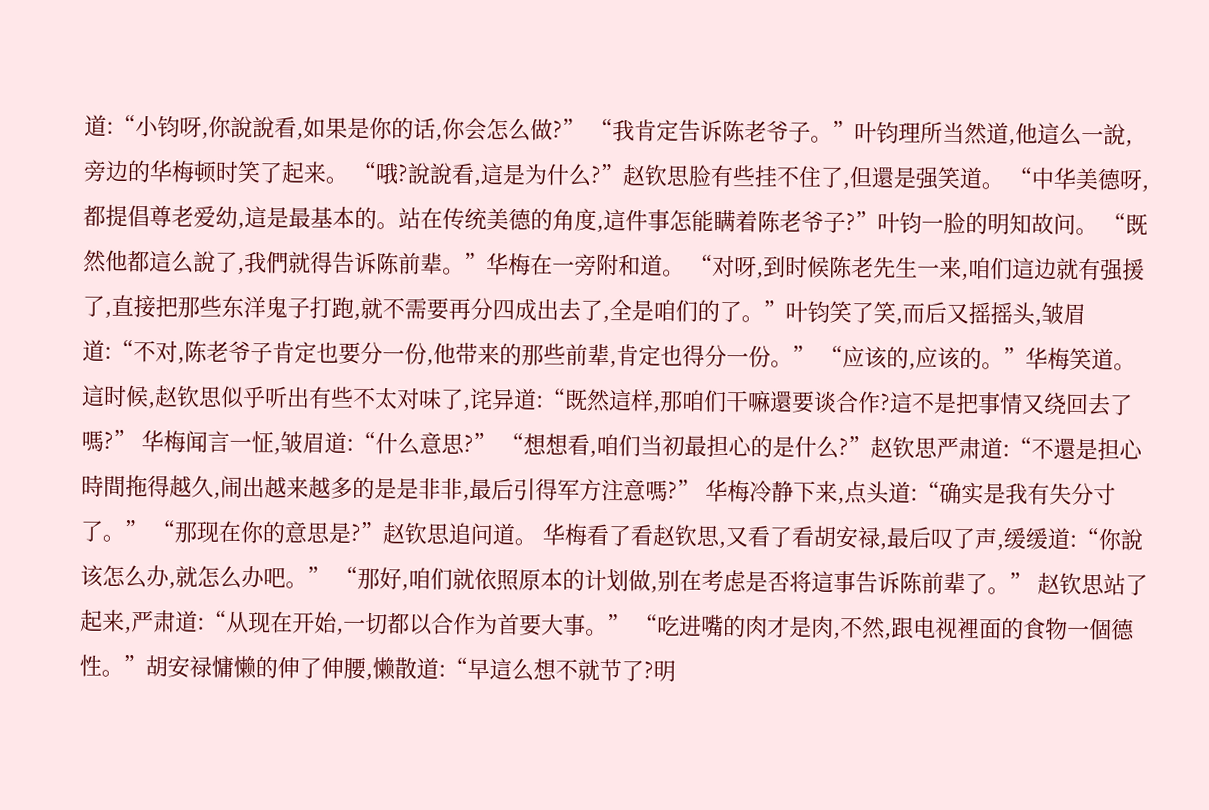道:“小钧呀,你說說看,如果是你的话,你会怎么做?” “我肯定告诉陈老爷子。”叶钧理所当然道,他這么一說,旁边的华梅顿时笑了起来。 “哦?說說看,這是为什么?”赵钦思脸有些挂不住了,但還是强笑道。 “中华美德呀,都提倡尊老爱幼,這是最基本的。站在传统美德的角度,這件事怎能瞒着陈老爷子?”叶钧一脸的明知故问。 “既然他都這么說了,我們就得告诉陈前辈。”华梅在一旁附和道。 “对呀,到时候陈老先生一来,咱们這边就有强援了,直接把那些东洋鬼子打跑,就不需要再分四成出去了,全是咱们的了。”叶钧笑了笑,而后又摇摇头,皱眉道:“不对,陈老爷子肯定也要分一份,他带来的那些前辈,肯定也得分一份。” “应该的,应该的。”华梅笑道。 這时候,赵钦思似乎听出有些不太对味了,诧异道:“既然這样,那咱们干嘛還要谈合作?這不是把事情又绕回去了嗎?” 华梅闻言一怔,皱眉道:“什么意思?” “想想看,咱们当初最担心的是什么?”赵钦思严肃道:“不還是担心時間拖得越久,闹出越来越多的是是非非,最后引得军方注意嗎?” 华梅冷静下来,点头道:“确实是我有失分寸了。” “那现在你的意思是?”赵钦思追问道。 华梅看了看赵钦思,又看了看胡安禄,最后叹了声,缓缓道:“你說该怎么办,就怎么办吧。” “那好,咱们就依照原本的计划做,别在考虑是否将這事告诉陈前辈了。” 赵钦思站了起来,严肃道:“从现在开始,一切都以合作为首要大事。” “吃进嘴的肉才是肉,不然,跟电视裡面的食物一個德性。”胡安禄慵懒的伸了伸腰,懒散道:“早這么想不就节了?明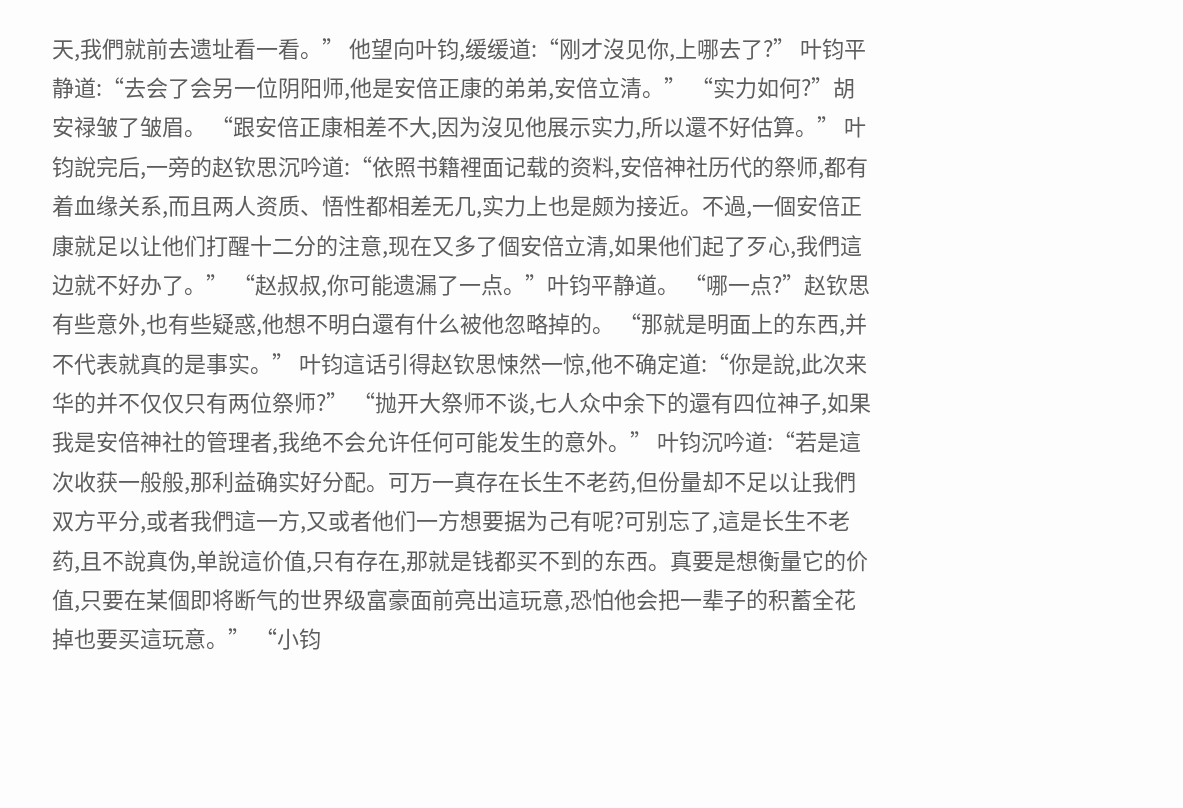天,我們就前去遗址看一看。” 他望向叶钧,缓缓道:“刚才沒见你,上哪去了?” 叶钧平静道:“去会了会另一位阴阳师,他是安倍正康的弟弟,安倍立清。” “实力如何?”胡安禄皱了皱眉。 “跟安倍正康相差不大,因为沒见他展示实力,所以還不好估算。” 叶钧說完后,一旁的赵钦思沉吟道:“依照书籍裡面记载的资料,安倍神社历代的祭师,都有着血缘关系,而且两人资质、悟性都相差无几,实力上也是颇为接近。不過,一個安倍正康就足以让他们打醒十二分的注意,现在又多了個安倍立清,如果他们起了歹心,我們這边就不好办了。” “赵叔叔,你可能遗漏了一点。”叶钧平静道。 “哪一点?”赵钦思有些意外,也有些疑惑,他想不明白還有什么被他忽略掉的。 “那就是明面上的东西,并不代表就真的是事实。” 叶钧這话引得赵钦思悚然一惊,他不确定道:“你是說,此次来华的并不仅仅只有两位祭师?” “抛开大祭师不谈,七人众中余下的還有四位神子,如果我是安倍神社的管理者,我绝不会允许任何可能发生的意外。” 叶钧沉吟道:“若是這次收获一般般,那利益确实好分配。可万一真存在长生不老药,但份量却不足以让我們双方平分,或者我們這一方,又或者他们一方想要据为己有呢?可别忘了,這是长生不老药,且不說真伪,单說這价值,只有存在,那就是钱都买不到的东西。真要是想衡量它的价值,只要在某個即将断气的世界级富豪面前亮出這玩意,恐怕他会把一辈子的积蓄全花掉也要买這玩意。” “小钧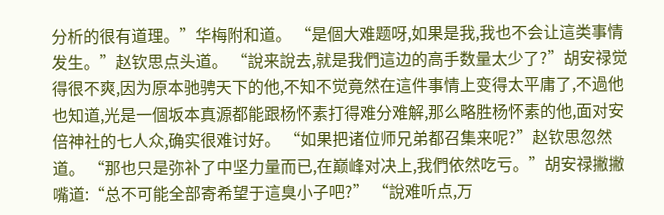分析的很有道理。”华梅附和道。 “是個大难题呀,如果是我,我也不会让這类事情发生。”赵钦思点头道。 “說来說去,就是我們這边的高手数量太少了?”胡安禄觉得很不爽,因为原本驰骋天下的他,不知不觉竟然在這件事情上变得太平庸了,不過他也知道,光是一個坂本真源都能跟杨怀素打得难分难解,那么略胜杨怀素的他,面对安倍神社的七人众,确实很难讨好。 “如果把诸位师兄弟都召集来呢?”赵钦思忽然道。 “那也只是弥补了中坚力量而已,在巅峰对决上,我們依然吃亏。”胡安禄撇撇嘴道:“总不可能全部寄希望于這臭小子吧?” “說难听点,万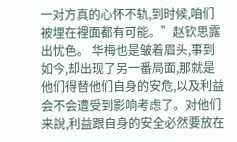一对方真的心怀不轨,到时候,咱们被埋在裡面都有可能。”赵钦思露出忧色。 华梅也是皱着眉头,事到如今,却出现了另一番局面,那就是他们得替他们自身的安危,以及利益会不会遭受到影响考虑了。对他们来說,利益跟自身的安全必然要放在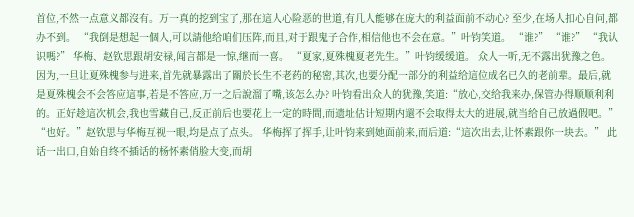首位,不然一点意义都沒有。万一真的挖到宝了,那在這人心险恶的世道,有几人能够在庞大的利益面前不动心? 至少,在场人扣心自问,都办不到。 “我倒是想起一個人,可以請他给咱们压阵,而且,对于跟鬼子合作,相信他也不会在意。”叶钧笑道。 “谁?” “谁?” “我认识嗎?” 华梅、赵钦思跟胡安禄,闻言都是一惊,继而一喜。 “夏家,夏殊槐夏老先生。”叶钧缓缓道。 众人一听,无不露出犹豫之色。因为,一旦让夏殊槐参与进来,首先就暴露出了關於长生不老药的秘密,其次,也要分配一部分的利益给這位成名已久的老前辈。最后,就是夏殊槐会不会答应這事,若是不答应,万一之后說溜了嘴,该怎么办? 叶钧看出众人的犹豫,笑道:“放心,交给我来办,保管办得顺顺利利的。正好趁這次机会,我也雪藏自己,反正前后也要花上一定的時間,而遗址估计短期内還不会取得太大的进展,就当给自己放過假吧。” “也好。”赵钦思与华梅互视一眼,均是点了点头。 华梅挥了挥手,让叶钧来到她面前来,而后道:“這次出去,让怀素跟你一块去。” 此话一出口,自始自终不插话的杨怀素俏脸大变,而胡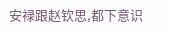安禄跟赵钦思,都下意识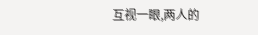互视一眼,两人的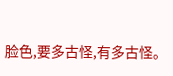脸色,要多古怪,有多古怪。